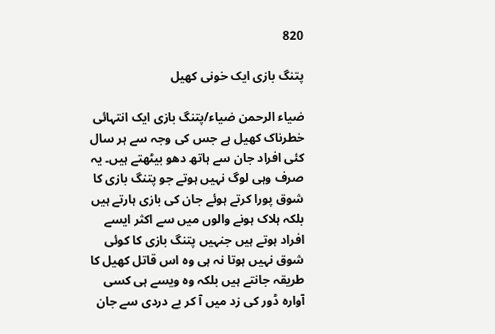820

پتنگ بازی ایک خونی کھیل

ضیاء الرحمن ضیاء/پتنگ بازی ایک انتہائی خطرناک کھیل ہے جس کی وجہ سے ہر سال کئی افراد جان سے ہاتھ دھو بیٹھتے ہیں۔ یہ صرف وہی لوگ نہیں ہوتے جو پتنگ بازی کا شوق پورا کرتے ہوئے جان کی بازی ہارتے ہیں بلکہ ہلاک ہونے والوں میں سے اکثر ایسے افراد ہوتے ہیں جنہیں پتنگ بازی کا کوئی شوق نہیں ہوتا نہ ہی وہ اس قاتل کھیل کا طریقہ جانتے ہیں بلکہ وہ ویسے ہی کسی آوارہ ڈور کی زد میں آ کر بے دردی سے جان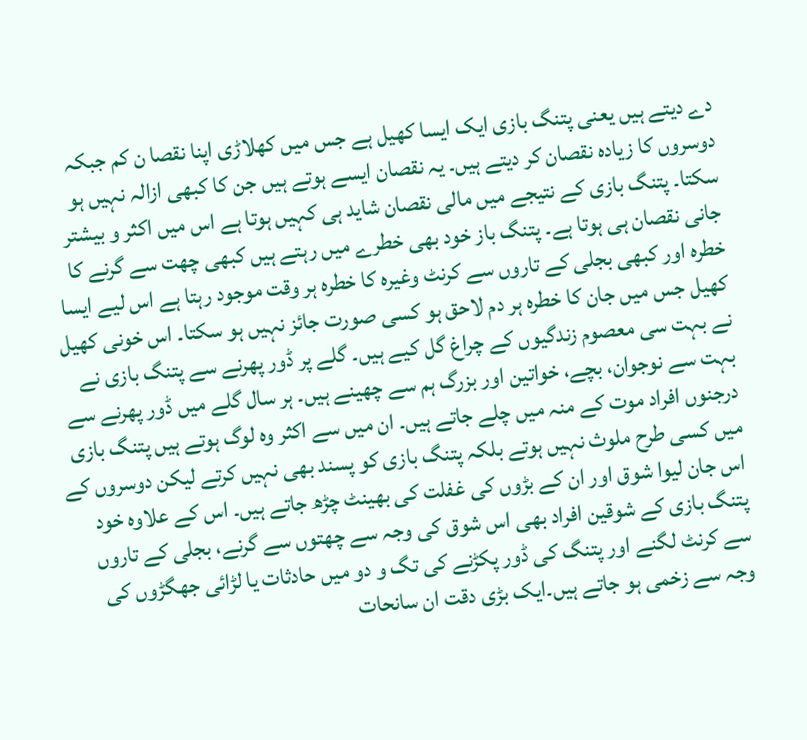دے دیتے ہیں یعنی پتنگ بازی ایک ایسا کھیل ہے جس میں کھلاڑی اپنا نقصا ن کم جبکہ دوسروں کا زیادہ نقصان کر دیتے ہیں۔ یہ نقصان ایسے ہوتے ہیں جن کا کبھی ازالہ نہیں ہو سکتا۔ پتنگ بازی کے نتیجے میں مالی نقصان شاید ہی کہیں ہوتا ہے اس میں اکثر و بیشتر جانی نقصان ہی ہوتا ہے۔ پتنگ باز خود بھی خطرے میں رہتے ہیں کبھی چھت سے گرنے کا خطرہ اور کبھی بجلی کے تاروں سے کرنٹ وغیرہ کا خطرہ ہر وقت موجود رہتا ہے اس لیے ایسا کھیل جس میں جان کا خطرہ ہر دم لاحق ہو کسی صورت جائز نہیں ہو سکتا۔ اس خونی کھیل نے بہت سی معصوم زندگیوں کے چراغ گل کیے ہیں۔ گلے پر ڈور پھرنے سے پتنگ بازی نے بہت سے نوجوان، بچے، خواتین اور بزرگ ہم سے چھینے ہیں۔ ہر سال گلے میں ڈور پھرنے سے درجنوں افراد موت کے منہ میں چلے جاتے ہیں۔ ان میں سے اکثر وہ لوگ ہوتے ہیں پتنگ بازی میں کسی طرح ملوث نہیں ہوتے بلکہ پتنگ بازی کو پسند بھی نہیں کرتے لیکن دوسروں کے اس جان لیوا شوق اور ان کے بڑوں کی غفلت کی بھینٹ چڑھ جاتے ہیں۔ اس کے علاوہ خود پتنگ بازی کے شوقین افراد بھی اس شوق کی وجہ سے چھتوں سے گرنے، بجلی کے تاروں سے کرنٹ لگنے اور پتنگ کی ڈور پکڑنے کی تگ و دو میں حادثات یا لڑائی جھگڑوں کی وجہ سے زخمی ہو جاتے ہیں۔ایک بڑی دقت ان سانحات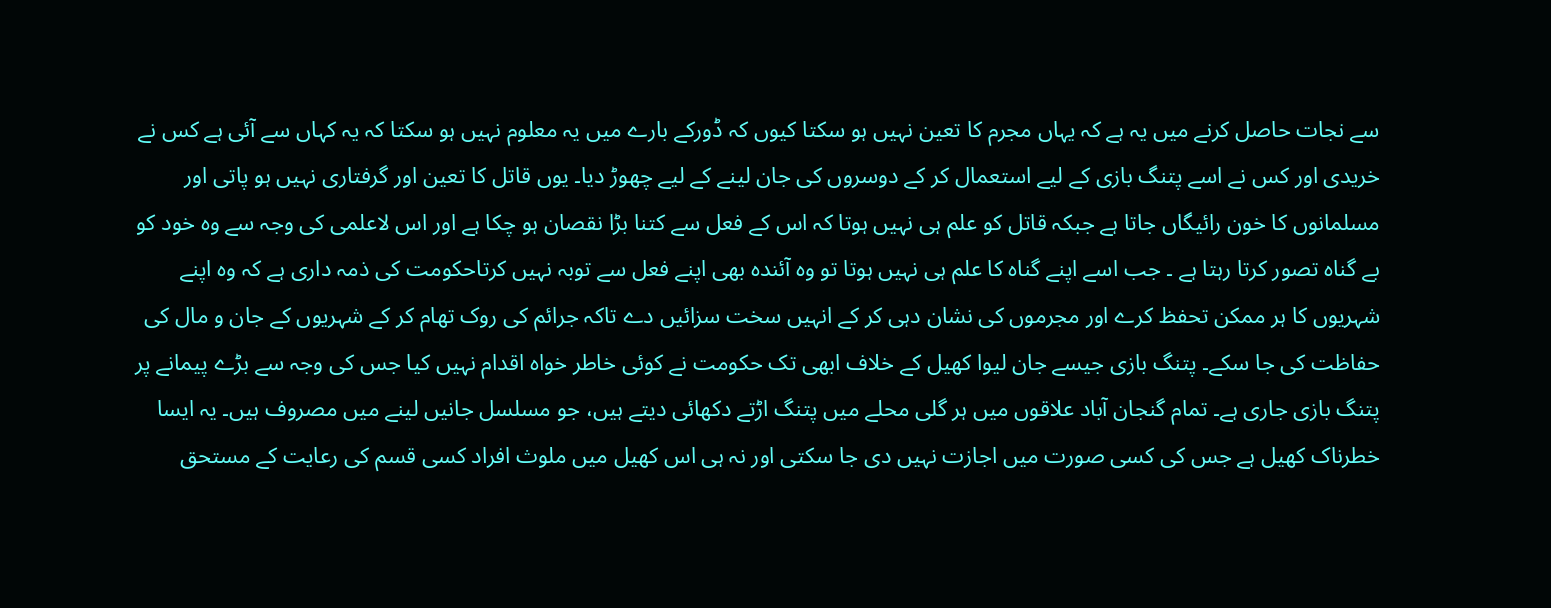سے نجات حاصل کرنے میں یہ ہے کہ یہاں مجرم کا تعین نہیں ہو سکتا کیوں کہ ڈورکے بارے میں یہ معلوم نہیں ہو سکتا کہ یہ کہاں سے آئی ہے کس نے خریدی اور کس نے اسے پتنگ بازی کے لیے استعمال کر کے دوسروں کی جان لینے کے لیے چھوڑ دیا۔ یوں قاتل کا تعین اور گرفتاری نہیں ہو پاتی اور مسلمانوں کا خون رائیگاں جاتا ہے جبکہ قاتل کو علم ہی نہیں ہوتا کہ اس کے فعل سے کتنا بڑا نقصان ہو چکا ہے اور اس لاعلمی کی وجہ سے وہ خود کو بے گناہ تصور کرتا رہتا ہے ۔ جب اسے اپنے گناہ کا علم ہی نہیں ہوتا تو وہ آئندہ بھی اپنے فعل سے توبہ نہیں کرتاحکومت کی ذمہ داری ہے کہ وہ اپنے شہریوں کا ہر ممکن تحفظ کرے اور مجرموں کی نشان دہی کر کے انہیں سخت سزائیں دے تاکہ جرائم کی روک تھام کر کے شہریوں کے جان و مال کی حفاظت کی جا سکے۔ پتنگ بازی جیسے جان لیوا کھیل کے خلاف ابھی تک حکومت نے کوئی خاطر خواہ اقدام نہیں کیا جس کی وجہ سے بڑے پیمانے پر پتنگ بازی جاری ہے۔ تمام گنجان آباد علاقوں میں ہر گلی محلے میں پتنگ اڑتے دکھائی دیتے ہیں، جو مسلسل جانیں لینے میں مصروف ہیں۔ یہ ایسا خطرناک کھیل ہے جس کی کسی صورت میں اجازت نہیں دی جا سکتی اور نہ ہی اس کھیل میں ملوث افراد کسی قسم کی رعایت کے مستحق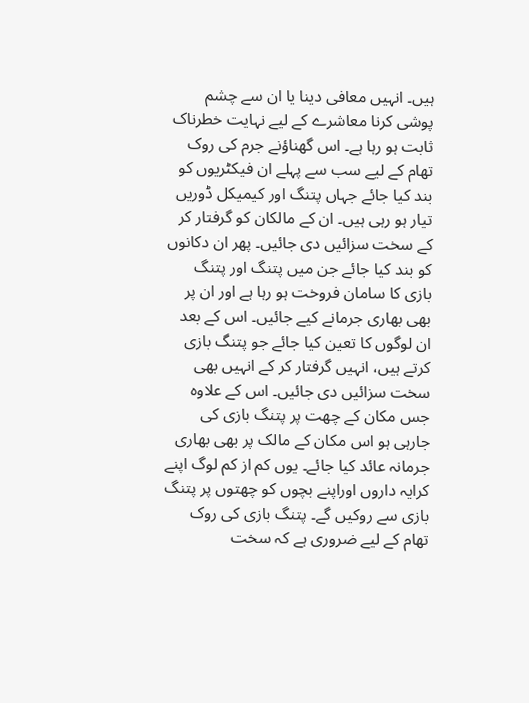ہیں۔ انہیں معافی دینا یا ان سے چشم پوشی کرنا معاشرے کے لیے نہایت خطرناک ثابت ہو رہا ہے۔ اس گھناؤنے جرم کی روک تھام کے لیے سب سے پہلے ان فیکٹریوں کو بند کیا جائے جہاں پتنگ اور کیمیکل ڈوریں تیار ہو رہی ہیں۔ ان کے مالکان کو گرفتار کر کے سخت سزائیں دی جائیں۔ پھر ان دکانوں کو بند کیا جائے جن میں پتنگ اور پتنگ بازی کا سامان فروخت ہو رہا ہے اور ان پر بھی بھاری جرمانے کیے جائیں۔ اس کے بعد ان لوگوں کا تعین کیا جائے جو پتنگ بازی کرتے ہیں، انہیں گرفتار کر کے انہیں بھی سخت سزائیں دی جائیں۔ اس کے علاوہ جس مکان کے چھت پر پتنگ بازی کی جارہی ہو اس مکان کے مالک پر بھی بھاری جرمانہ عائد کیا جائے۔ یوں کم از کم لوگ اپنے کرایہ داروں اوراپنے بچوں کو چھتوں پر پتنگ بازی سے روکیں گے۔ پتنگ بازی کی روک تھام کے لیے ضروری ہے کہ سخت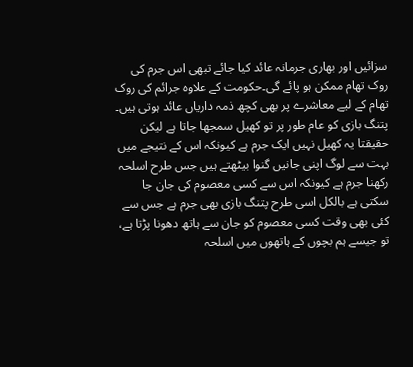سزائیں اور بھاری جرمانہ عائد کیا جائے تبھی اس جرم کی روک تھام ممکن ہو پائے گی۔حکومت کے علاوہ جرائم کی روک تھام کے لیے معاشرے پر بھی کچھ ذمہ داریاں عائد ہوتی ہیں۔ پتنگ بازی کو عام طور پر تو کھیل سمجھا جاتا ہے لیکن حقیقتا یہ کھیل نہیں ایک جرم ہے کیونکہ اس کے نتیجے میں بہت سے لوگ اپنی جانیں گنوا بیٹھتے ہیں جس طرح اسلحہ رکھنا جرم ہے کیونکہ اس سے کسی معصوم کی جان جا سکتی ہے بالکل اسی طرح پتنگ بازی بھی جرم ہے جس سے کئی بھی وقت کسی معصوم کو جان سے ہاتھ دھونا پڑتا ہے، تو جیسے ہم بچوں کے ہاتھوں میں اسلحہ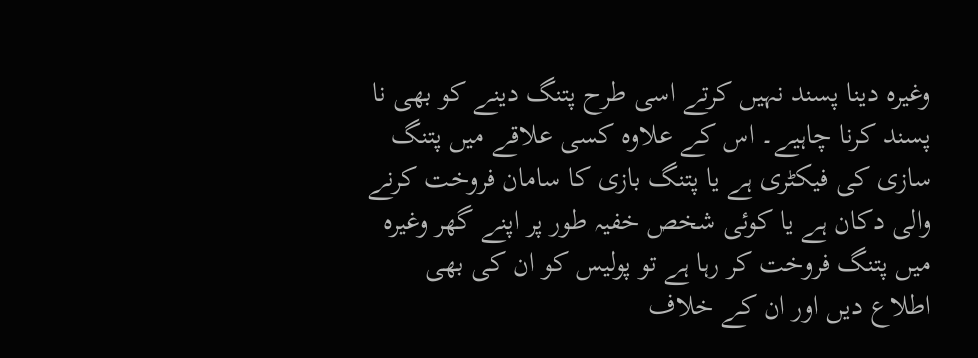وغیرہ دینا پسند نہیں کرتے اسی طرح پتنگ دینے کو بھی نا پسند کرنا چاہیے۔ اس کے علاوہ کسی علاقے میں پتنگ سازی کی فیکٹری ہے یا پتنگ بازی کا سامان فروخت کرنے والی دکان ہے یا کوئی شخص خفیہ طور پر اپنے گھر وغیرہ میں پتنگ فروخت کر رہا ہے تو پولیس کو ان کی بھی اطلاع دیں اور ان کے خلاف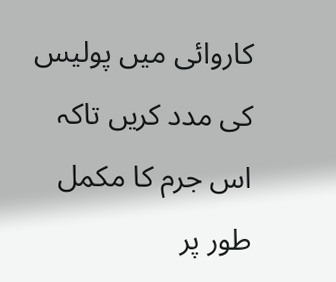کاروائی میں پولیس کی مدد کریں تاکہ اس جرم کا مکمل طور پر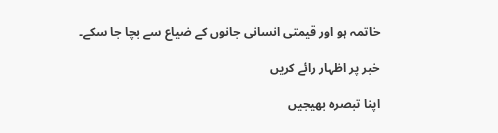خاتمہ ہو اور قیمتی انسانی جانوں کے ضیاع سے بچا جا سکے۔

خبر پر اظہار رائے کریں

اپنا تبصرہ بھیجیں